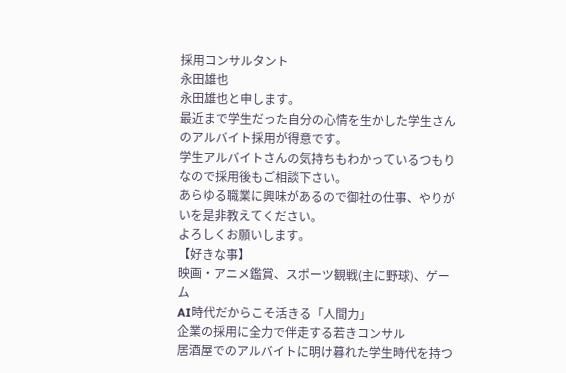採用コンサルタント
永田雄也
永田雄也と申します。
最近まで学生だった自分の心情を生かした学生さんのアルバイト採用が得意です。
学生アルバイトさんの気持ちもわかっているつもりなので採用後もご相談下さい。
あらゆる職業に興味があるので御社の仕事、やりがいを是非教えてください。
よろしくお願いします。
【好きな事】
映画・アニメ鑑賞、スポーツ観戦(主に野球)、ゲーム
AI時代だからこそ活きる「人間力」
企業の採用に全力で伴走する若きコンサル
居酒屋でのアルバイトに明け暮れた学生時代を持つ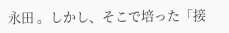永田 。しかし、そこで培った「接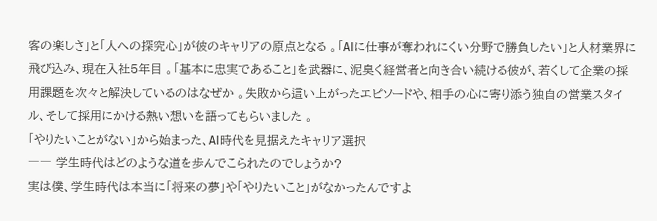客の楽しさ」と「人への探究心」が彼のキャリアの原点となる 。「AIに仕事が奪われにくい分野で勝負したい」と人材業界に飛び込み、現在入社5年目 。「基本に忠実であること」を武器に、泥臭く経営者と向き合い続ける彼が、若くして企業の採用課題を次々と解決しているのはなぜか 。失敗から這い上がったエピソードや、相手の心に寄り添う独自の営業スタイル、そして採用にかける熱い想いを語ってもらいました 。
「やりたいことがない」から始まった、AI時代を見据えたキャリア選択
―― 学生時代はどのような道を歩んでこられたのでしょうか?
実は僕、学生時代は本当に「将来の夢」や「やりたいこと」がなかったんですよ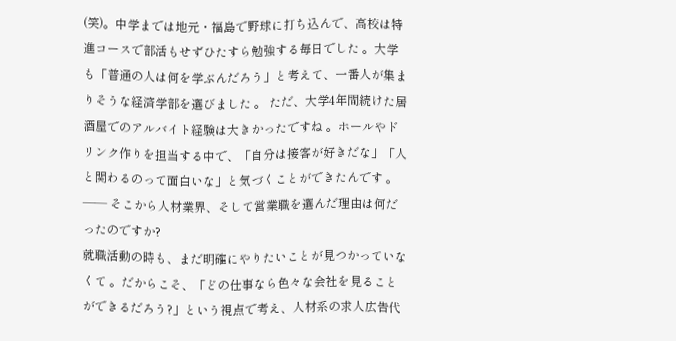(笑)。中学までは地元・福島で野球に打ち込んで、高校は特進コースで部活もせずひたすら勉強する毎日でした 。大学も「普通の人は何を学ぶんだろう」と考えて、一番人が集まりそうな経済学部を選びました 。 ただ、大学4年間続けた居酒屋でのアルバイト経験は大きかったですね 。ホールやドリンク作りを担当する中で、「自分は接客が好きだな」「人と関わるのって面白いな」と気づくことができたんです 。
―― そこから人材業界、そして営業職を選んだ理由は何だったのですか?
就職活動の時も、まだ明確にやりたいことが見つかっていなくて 。だからこそ、「どの仕事なら色々な会社を見ることができるだろう?」という視点で考え、人材系の求人広告代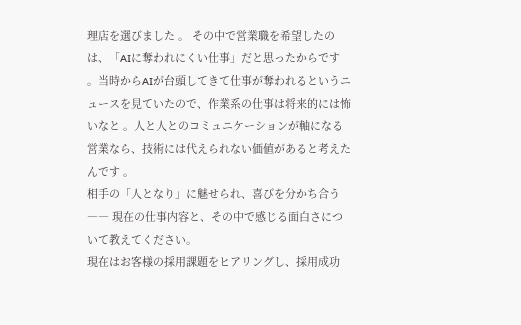理店を選びました 。 その中で営業職を希望したのは、「AIに奪われにくい仕事」だと思ったからです 。当時からAIが台頭してきて仕事が奪われるというニュースを見ていたので、作業系の仕事は将来的には怖いなと 。人と人とのコミュニケーションが軸になる営業なら、技術には代えられない価値があると考えたんです 。
相手の「人となり」に魅せられ、喜びを分かち合う
―― 現在の仕事内容と、その中で感じる面白さについて教えてください。
現在はお客様の採用課題をヒアリングし、採用成功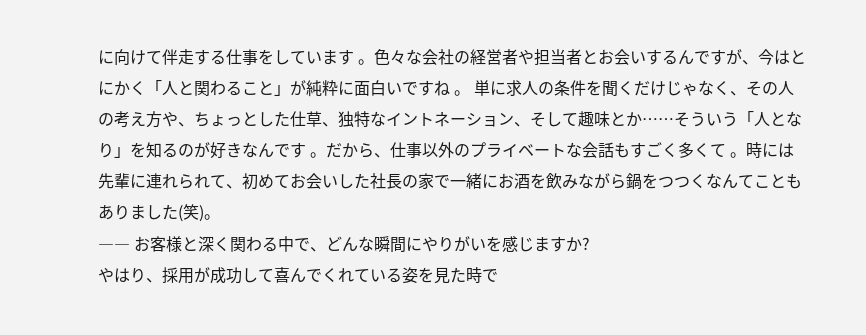に向けて伴走する仕事をしています 。色々な会社の経営者や担当者とお会いするんですが、今はとにかく「人と関わること」が純粋に面白いですね 。 単に求人の条件を聞くだけじゃなく、その人の考え方や、ちょっとした仕草、独特なイントネーション、そして趣味とか……そういう「人となり」を知るのが好きなんです 。だから、仕事以外のプライベートな会話もすごく多くて 。時には先輩に連れられて、初めてお会いした社長の家で一緒にお酒を飲みながら鍋をつつくなんてこともありました(笑)。
―― お客様と深く関わる中で、どんな瞬間にやりがいを感じますか?
やはり、採用が成功して喜んでくれている姿を見た時で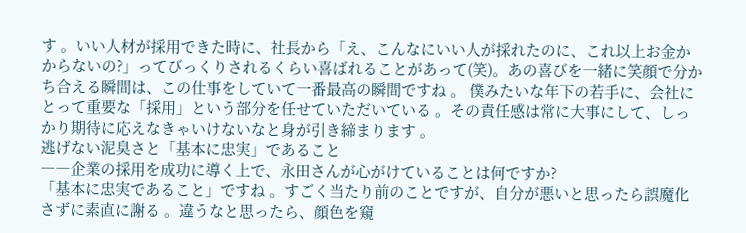す 。いい人材が採用できた時に、社長から「え、こんなにいい人が採れたのに、これ以上お金かからないの?」ってびっくりされるくらい喜ばれることがあって(笑)。あの喜びを一緒に笑顔で分かち合える瞬間は、この仕事をしていて一番最高の瞬間ですね 。 僕みたいな年下の若手に、会社にとって重要な「採用」という部分を任せていただいている 。その責任感は常に大事にして、しっかり期待に応えなきゃいけないなと身が引き締まります 。
逃げない泥臭さと「基本に忠実」であること
――企業の採用を成功に導く上で、永田さんが心がけていることは何ですか?
「基本に忠実であること」ですね 。すごく当たり前のことですが、自分が悪いと思ったら誤魔化さずに素直に謝る 。違うなと思ったら、顔色を窺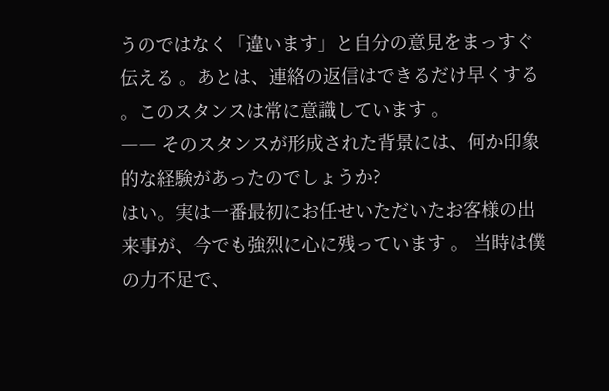うのではなく「違います」と自分の意見をまっすぐ伝える 。あとは、連絡の返信はできるだけ早くする 。このスタンスは常に意識しています 。
―― そのスタンスが形成された背景には、何か印象的な経験があったのでしょうか?
はい。実は一番最初にお任せいただいたお客様の出来事が、今でも強烈に心に残っています 。 当時は僕の力不足で、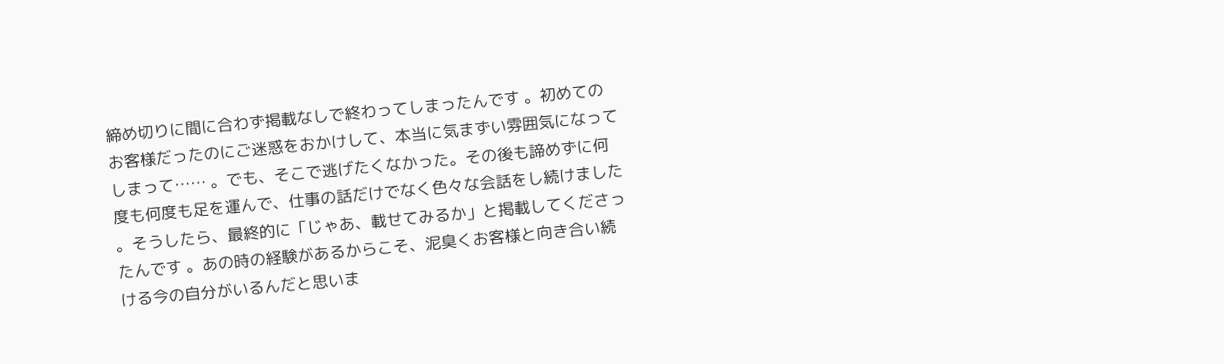締め切りに間に合わず掲載なしで終わってしまったんです 。初めてのお客様だったのにご迷惑をおかけして、本当に気まずい雰囲気になってしまって…… 。でも、そこで逃げたくなかった。その後も諦めずに何度も何度も足を運んで、仕事の話だけでなく色々な会話をし続けました 。そうしたら、最終的に「じゃあ、載せてみるか」と掲載してくださったんです 。あの時の経験があるからこそ、泥臭くお客様と向き合い続ける今の自分がいるんだと思いま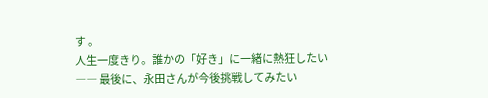す 。
人生一度きり。誰かの「好き」に一緒に熱狂したい
―― 最後に、永田さんが今後挑戦してみたい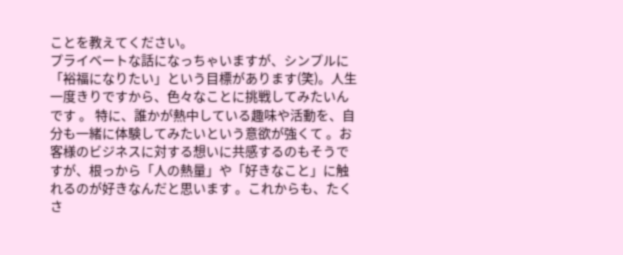ことを教えてください。
プライベートな話になっちゃいますが、シンプルに「裕福になりたい」という目標があります(笑)。人生一度きりですから、色々なことに挑戦してみたいんです 。 特に、誰かが熱中している趣味や活動を、自分も一緒に体験してみたいという意欲が強くて 。お客様のビジネスに対する想いに共感するのもそうですが、根っから「人の熱量」や「好きなこと」に触れるのが好きなんだと思います 。これからも、たくさ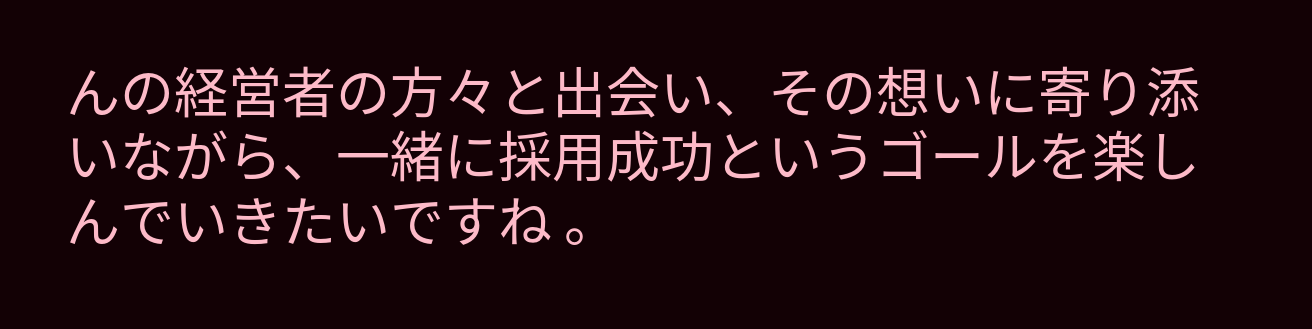んの経営者の方々と出会い、その想いに寄り添いながら、一緒に採用成功というゴールを楽しんでいきたいですね 。